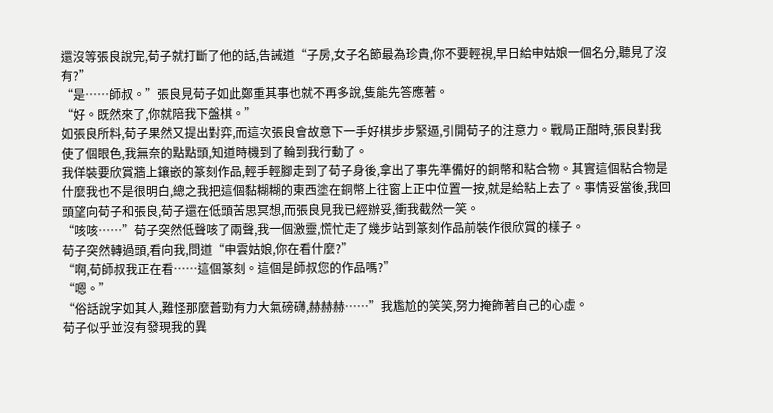還沒等張良說完,荀子就打斷了他的話,告誡道“子房,女子名節最為珍貴,你不要輕視,早日給申姑娘一個名分,聽見了沒有?”
“是……師叔。”張良見荀子如此鄭重其事也就不再多說,隻能先答應著。
“好。既然來了,你就陪我下盤棋。”
如張良所料,荀子果然又提出對弈,而這次張良會故意下一手好棋步步緊逼,引開荀子的注意力。戰局正酣時,張良對我使了個眼色,我無奈的點點頭,知道時機到了輪到我行動了。
我佯裝要欣賞牆上鑲嵌的篆刻作品,輕手輕腳走到了荀子身後,拿出了事先準備好的銅幣和粘合物。其實這個粘合物是什麼我也不是很明白,總之我把這個黏糊糊的東西塗在銅幣上往窗上正中位置一按,就是給粘上去了。事情妥當後,我回頭望向荀子和張良,荀子還在低頭苦思冥想,而張良見我已經辦妥,衝我截然一笑。
“咳咳……”荀子突然低聲咳了兩聲,我一個激靈,慌忙走了幾步站到篆刻作品前裝作很欣賞的樣子。
荀子突然轉過頭,看向我,問道“申雲姑娘,你在看什麼?”
“啊,荀師叔我正在看……這個篆刻。這個是師叔您的作品嗎?”
“嗯。”
“俗話說字如其人,難怪那麼蒼勁有力大氣磅礴,赫赫赫……”我尷尬的笑笑,努力掩飾著自己的心虛。
荀子似乎並沒有發現我的異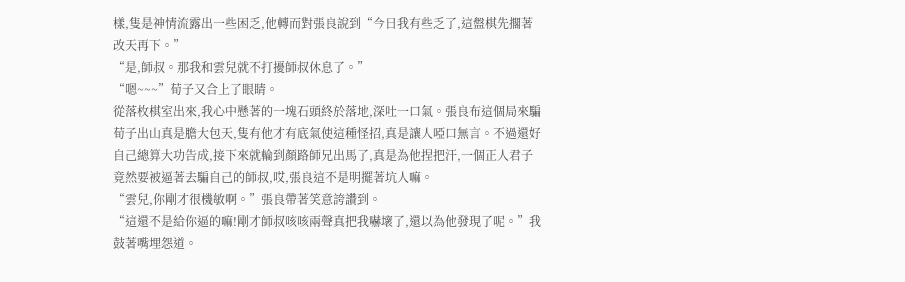樣,隻是神情流露出一些困乏,他轉而對張良說到“今日我有些乏了,這盤棋先擱著改天再下。”
“是,師叔。那我和雲兒就不打擾師叔休息了。”
“嗯~~~”荀子又合上了眼睛。
從落枚棋室出來,我心中懸著的一塊石頭終於落地,深吐一口氣。張良布這個局來騙荀子出山真是膽大包天,隻有他才有底氣使這種怪招,真是讓人啞口無言。不過還好自己總算大功告成,接下來就輪到顏路師兄出馬了,真是為他捏把汗,一個正人君子竟然要被逼著去騙自己的師叔,哎,張良這不是明擺著坑人嘛。
“雲兒,你剛才很機敏啊。”張良帶著笑意誇讚到。
“這還不是給你逼的嘛!剛才師叔咳咳兩聲真把我嚇壞了,還以為他發現了呢。”我鼓著嘴埋怨道。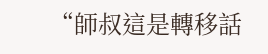“師叔這是轉移話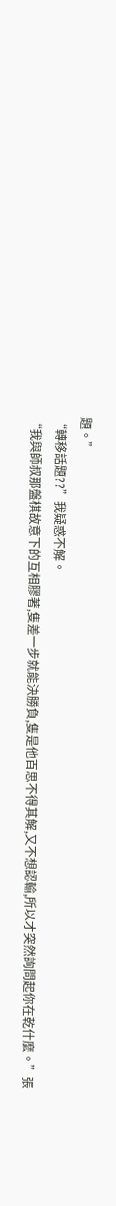題。”
“轉移話題??”我疑惑不解。
“我與師叔那盤棋故意下的互相膠著,隻差一步就能決勝負,隻是他百思不得其解,又不想認輸,所以才突然詢問起你在乾什麼。”張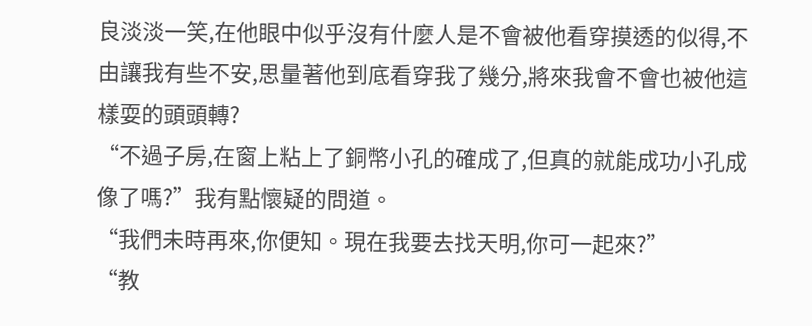良淡淡一笑,在他眼中似乎沒有什麼人是不會被他看穿摸透的似得,不由讓我有些不安,思量著他到底看穿我了幾分,將來我會不會也被他這樣耍的頭頭轉?
“不過子房,在窗上粘上了銅幣小孔的確成了,但真的就能成功小孔成像了嗎?”我有點懷疑的問道。
“我們未時再來,你便知。現在我要去找天明,你可一起來?”
“教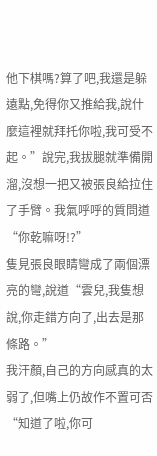他下棋嗎?算了吧,我還是躲遠點,免得你又推給我,說什麼這裡就拜托你啦,我可受不起。”說完,我拔腿就準備開溜,沒想一把又被張良給拉住了手臂。我氣呼呼的質問道“你乾嘛呀!?”
隻見張良眼睛彎成了兩個漂亮的彎,說道“雲兒,我隻想說,你走錯方向了,出去是那條路。”
我汗顏,自己的方向感真的太弱了,但嘴上仍故作不置可否“知道了啦,你可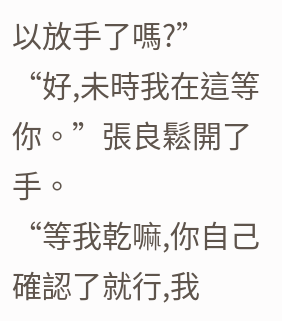以放手了嗎?”
“好,未時我在這等你。”張良鬆開了手。
“等我乾嘛,你自己確認了就行,我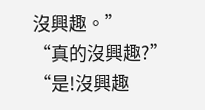沒興趣。”
“真的沒興趣?”
“是!沒興趣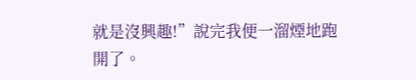就是沒興趣!”說完我便一溜煙地跑開了。